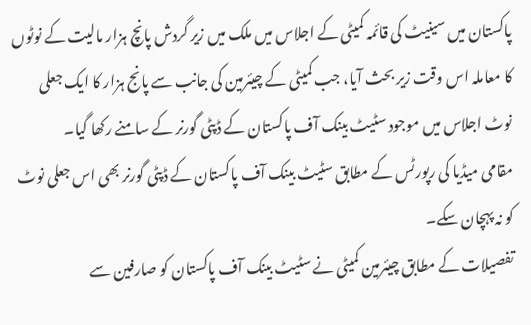پاکستان میں سینیٹ کی قائمہ کمیٹی کے اجلاس میں ملک میں زیر گردش پانچ ہزار مالیت کے نوٹوں کا معاملہ اس وقت زیر بحث آیا، جب کمیٹی کے چیئرمین کی جانب سے پانج ہزار کا ایک جعلی نوٹ اجلاس میں موجود سٹیٹ بینک آف پاکستان کے ڈپٹی گورنر کے سامنے رکھا گیا۔
مقامی میڈیا کی رپورٹس کے مطابق سٹیٹ بینک آف پاکستان کے ڈپٹی گورنر بھی اس جعلی نوٹ کو نہ پہچان سکے۔
تفصیلات کے مطابق چیئرمین کمیٹی نے سٹیٹ بینک آف پاکستان کو صارفین سے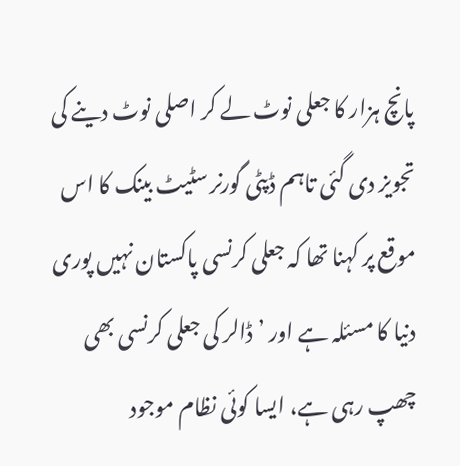پانچ ہزار کا جعلی نوٹ لے کر اصلی نوٹ دینے کی تجویز دی گئی تاہم ڈپٹی گورنر سٹیٹ بینک کا اس موقع پر کہنا تھا کہ جعلی کرنسی پاکستان نہیں پوری دنیا کا مسئلہ ہے اور ’ڈالر کی جعلی کرنسی بھی چھپ رہی ہے، ایسا کوئی نظام موجود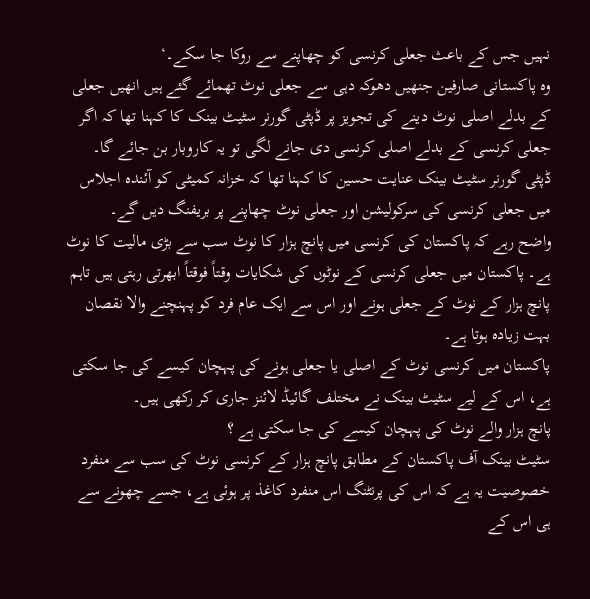نہیں جس کے باعث جعلی کرنسی کو چھاپنے سے روکا جا سکے۔‘
وہ پاکستانی صارفین جنھیں دھوکہ دہی سے جعلی نوٹ تھمائے گئے ہیں انھیں جعلی کے بدلے اصلی نوٹ دینے کی تجویز پر ڈپٹی گورنر سٹیٹ بینک کا کہنا تھا کہ اگر جعلی کرنسی کے بدلے اصلی کرنسی دی جانے لگی تو یہ کاروبار بن جائے گا۔
ڈپٹی گورنر سٹیٹ بینک عنایت حسین کا کہنا تھا کہ خزانہ کمیٹی کو آئندہ اجلاس میں جعلی کرنسی کی سرکولیشن اور جعلی نوٹ چھاپنے پر بریفنگ دیں گے۔
واضح رہے کہ پاکستان کی کرنسی میں پانچ ہزار کا نوٹ سب سے بڑی مالیت کا نوٹ ہے۔ پاکستان میں جعلی کرنسی کے نوٹوں کی شکایات وقتاً فوقتاً ابھرتی رہتی ہیں تاہم پانچ ہزار کے نوٹ کے جعلی ہونے اور اس سے ایک عام فرد کو پہنچنے والا نقصان بہت زیادہ ہوتا ہے۔
پاکستان میں کرنسی نوٹ کے اصلی یا جعلی ہونے کی پہچان کیسے کی جا سکتی ہے، اس کے لیے سٹیٹ بینک نے مختلف گائیڈ لائنز جاری کر رکھی ہیں۔
پانچ ہزار والے نوٹ کی پہچان کیسے کی جا سکتی ہے ؟
سٹیٹ بینک آف پاکستان کے مطابق پانچ ہزار کے کرنسی نوٹ کی سب سے منفرد خصوصیت یہ ہے کہ اس کی پرنٹنگ اس منفرد کاغذ پر ہوئی ہے، جسے چھونے سے ہی اس کے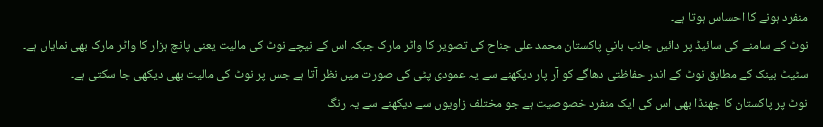منفرد ہونے کا احساس ہوتا ہے۔
نوٹ کے سامنے کی سائیڈ پر دائیں جانب بانیِ پاکستان محمد علی جناح کی تصویر کا واٹر مارک جبکہ اس کے نیچے نوٹ کی مالیت یعنی پانچ ہزار کا واٹر مارک بھی نمایاں ہے۔
سٹیٹ بینک کے مطابق نوٹ کے اندر حفاظتی دھاگے کو آر پار دیکھنے سے یہ عمودی پٹی کی صورت میں نظر آتا ہے جس پر نوٹ کی مالیت بھی دیکھی جا سکتی ہے۔
نوٹ پر پاکستان کا جھنڈا بھی اس کی ایک منفرد خصوصیت ہے جو مختلف زاویوں سے دیکھنے سے یہ رنگ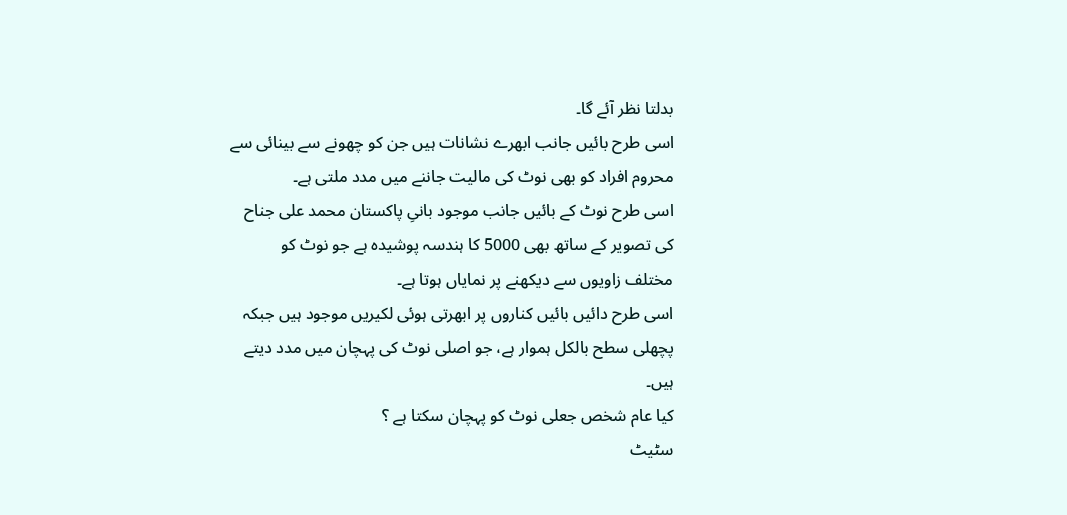بدلتا نظر آئے گا۔
اسی طرح بائیں جانب ابھرے نشانات ہیں جن کو چھونے سے بینائی سے محروم افراد کو بھی نوٹ کی مالیت جاننے میں مدد ملتی ہے۔
اسی طرح نوٹ کے بائیں جانب موجود بانیِ پاکستان محمد علی جناح کی تصویر کے ساتھ بھی 5000 کا ہندسہ پوشیدہ ہے جو نوٹ کو مختلف زاویوں سے دیکھنے پر نمایاں ہوتا ہے۔
اسی طرح دائیں بائیں کناروں پر ابھرتی ہوئی لکیریں موجود ہیں جبکہ پچھلی سطح بالکل ہموار ہے، جو اصلی نوٹ کی پہچان میں مدد دیتے ہیں۔
کیا عام شخص جعلی نوٹ کو پہچان سکتا ہے ؟
سٹیٹ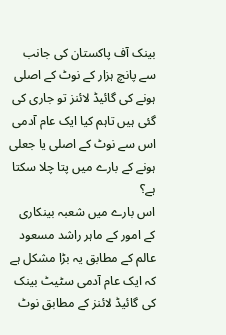بینک آف پاکستان کی جانب سے پانچ ہزار کے نوٹ کے اصلی ہونے کی گائیڈ لائنز تو جاری کی گئی ہیں تاہم کیا ایک عام آدمی اس سے نوٹ کے اصلی یا جعلی ہونے کے بارے میں پتا چلا سکتا ہے؟
اس بارے میں شعبہ بینکاری کے امور کے ماہر راشد مسعود عالم کے مطابق یہ بڑا مشکل ہے کہ ایک عام آدمی سٹیٹ بینک کی گائیڈ لائنز کے مطابق نوٹ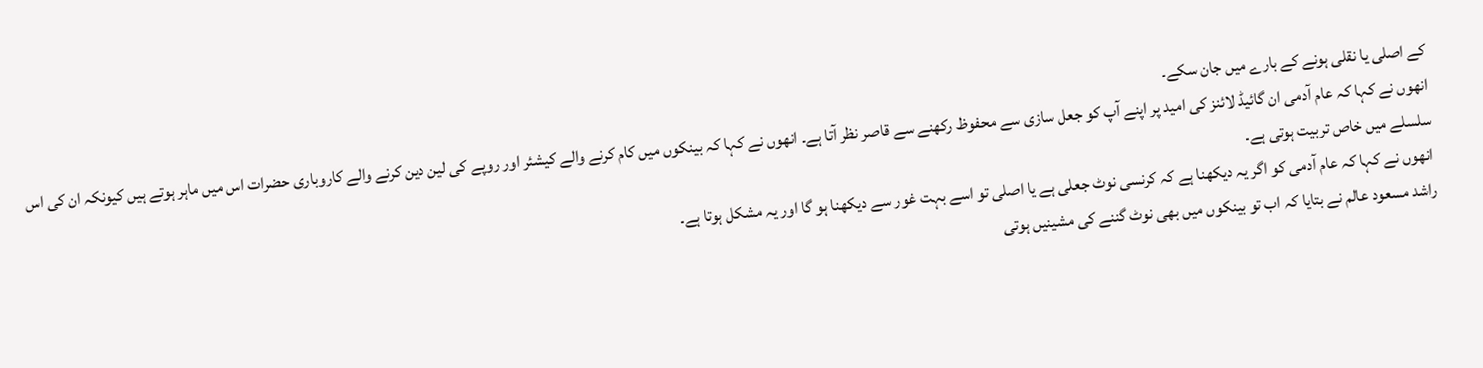کے اصلی یا نقلی ہونے کے بارے میں جان سکے۔
انھوں نے کہا کہ عام آدمی ان گائیڈ لائنز کی امید پر اپنے آپ کو جعل سازی سے محفوظ رکھنے سے قاصر نظر آتا ہے۔ انھوں نے کہا کہ بینکوں میں کام کرنے والے کیشئر اور روپے کی لین دین کرنے والے کاروباری حضرات اس میں ماہر ہوتے ہیں کیونکہ ان کی اس سلسلے میں خاص تربیت ہوتی ہے۔
انھوں نے کہا کہ عام آدمی کو اگر یہ دیکھنا ہے کہ کرنسی نوٹ جعلی ہے یا اصلی تو اسے بہت غور سے دیکھنا ہو گا اور یہ مشکل ہوتا ہے۔
راشد مسعود عالم نے بتایا کہ اب تو بینکوں میں بھی نوٹ گننے کی مشینیں ہوتی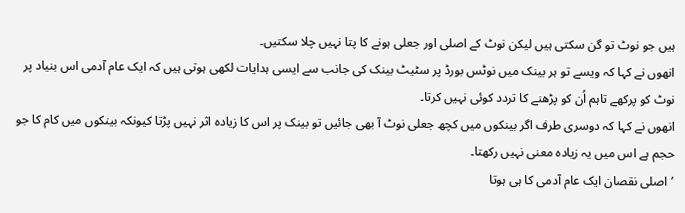ہیں جو نوٹ تو گن سکتی ہیں لیکن نوٹ کے اصلی اور جعلی ہونے کا پتا نہیں چلا سکتیں۔
انھوں نے کہا کہ ویسے تو ہر بینک میں نوٹس بورڈ پر سٹیٹ بینک کی جانب سے ایسی ہدایات لکھی ہوتی ہیں کہ ایک عام آدمی اس بنیاد پر نوٹ کو پرکھے تاہم اُن کو پڑھنے کا تردد کوئی نہیں کرتا۔
انھوں نے کہا کہ دوسری طرف اگر بینکوں میں کچھ جعلی نوٹ آ بھی جائیں تو بینک پر اس کا زیادہ اثر نہیں پڑتا کیونکہ بینکوں میں کام کا جو حجم ہے اس میں یہ زیادہ معنی نہیں رکھتا۔
’اصلی نقصان ایک عام آدمی کا ہی ہوتا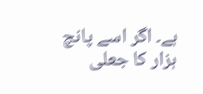ہے۔ اگر اسے پانچ ہزار کا جعلی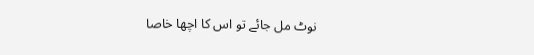نوٹ مل جائے تو اس کا اچھا خاصا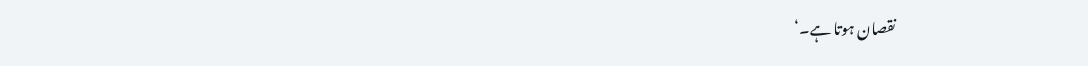نقصان ہوتا ہے۔‘